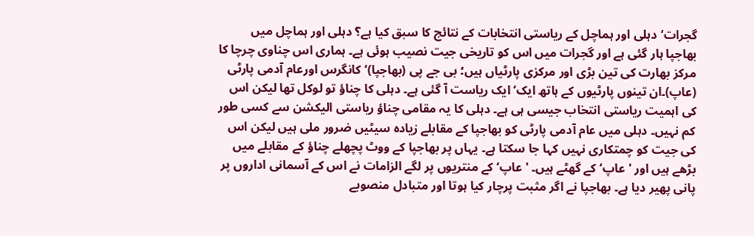گجرات‘ دہلی اور ہماچل کے ریاستی انتخابات کے نتائج کا سبق کیا ہے؟ دہلی اور ہماچل میں بھاجپا ہار گئی ہے اور گجرات میں اس کو تاریخی جیت نصیب ہوئی ہے۔ ہماری اس چناوی چرچا کا مرکز بھارت کی تین بڑی اور مرکزی پارٹیاں ہیں؛ بی جے پی (بھاجپا)‘ کانگرس اورعام آدمی پارٹی (عاپ)۔ان تینوں پارٹیوں کے ہاتھ ایک‘ ایک ریاست آ گئی ہے۔ دہلی کا چناؤ تو لوکل تھا لیکن اس کی اہمیت ریاستی انتخاب جیسی ہی ہے۔ دہلی کا یہ مقامی چناؤ ریاستی الیکشن سے کسی طور کم نہیں۔ دہلی میں عام آدمی پارٹی کو بھاجپا کے مقابلے زیادہ سیٹیں ضرور ملی ہیں لیکن اس کی جیت کو چمتکاری نہیں کہا جا سکتا ہے۔ یہاں پر بھاجپا کے ووٹ پچھلے چناؤ کے مقابلے میں بڑھے ہیں اور 'عاپ‘ کے گھٹے ہیں۔ 'عاپ‘ کے منتریوں پر لگے الزامات نے اس کے آسمانی اداروں پر پانی پھیر دیا ہے۔ بھاجپا نے اگر مثبت پرچار کیا ہوتا اور متبادل منصوبے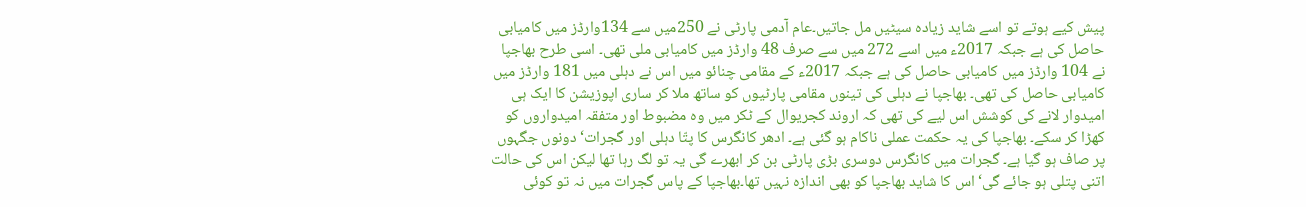پیش کیے ہوتے تو اسے شاید زیادہ سیٹیں مل جاتیں۔عام آدمی پارٹی نے 250میں سے 134وارڈز میں کامیابی حاصل کی ہے جبکہ 2017ء میں اسے 272 میں سے صرف 48 وارڈز میں کامیابی ملی تھی۔ اسی طرح بھاجپا نے 104 وارڈز میں کامیابی حاصل کی ہے جبکہ 2017ء کے مقامی چنائو میں اس نے دہلی میں 181 وارڈز میں کامیابی حاصل کی تھی۔ بھاجپا نے دہلی کی تینوں مقامی پارٹیوں کو ساتھ ملا کر ساری اپوزیشن کا ایک ہی امیدوار لانے کی کوشش اس لیے کی تھی کہ اروند کجریوال کے ٹکر میں وہ مضبوط اور متفقہ امیدواروں کو کھڑا کر سکے۔ بھاجپا کی یہ حکمت عملی ناکام ہو گئی ہے۔ ادھر کانگرس کا پتّا دہلی اور گجرات‘ دونوں جگہوں پر صاف ہو گیا ہے۔ گجرات میں کانگرس دوسری بڑی پارٹی بن کر ابھرے گی یہ تو لگ رہا تھا لیکن اس کی حالت اتنی پتلی ہو جائے گی‘ اس کا شاید بھاجپا کو بھی اندازہ نہیں تھا۔بھاجپا کے پاس گجرات میں نہ تو کوئی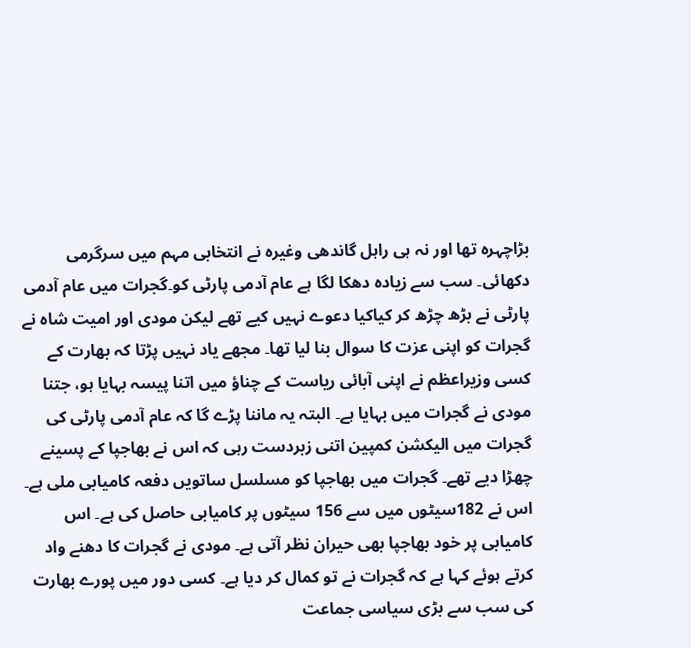بڑاچہرہ تھا اور نہ ہی راہل گاندھی وغیرہ نے انتخابی مہم میں سرگرمی دکھائی۔ سب سے زیادہ دھکا لگا ہے عام آدمی پارٹی کو۔گجرات میں عام آدمی پارٹی نے بڑھ چڑھ کر کیاکیا دعوے نہیں کیے تھے لیکن مودی اور امیت شاہ نے گجرات کو اپنی عزت کا سوال بنا لیا تھا۔ مجھے یاد نہیں پڑتا کہ بھارت کے کسی وزیراعظم نے اپنی آبائی ریاست کے چناؤ میں اتنا پیسہ بہایا ہو، جتنا مودی نے گجرات میں بہایا ہے۔ البتہ یہ ماننا پڑے گا کہ عام آدمی پارٹی کی گجرات میں الیکشن کمپین اتنی زبردست رہی کہ اس نے بھاجپا کے پسینے چھڑا دیے تھے۔ گجرات میں بھاجپا کو مسلسل ساتویں دفعہ کامیابی ملی ہے۔ اس نے 182سیٹوں میں سے 156 سیٹوں پر کامیابی حاصل کی ہے۔ اس کامیابی پر خود بھاجپا بھی حیران نظر آتی ہے۔ مودی نے گجرات کا دھنے واد کرتے ہوئے کہا ہے کہ گجرات نے تو کمال کر دیا ہے۔ کسی دور میں پورے بھارت کی سب سے بڑی سیاسی جماعت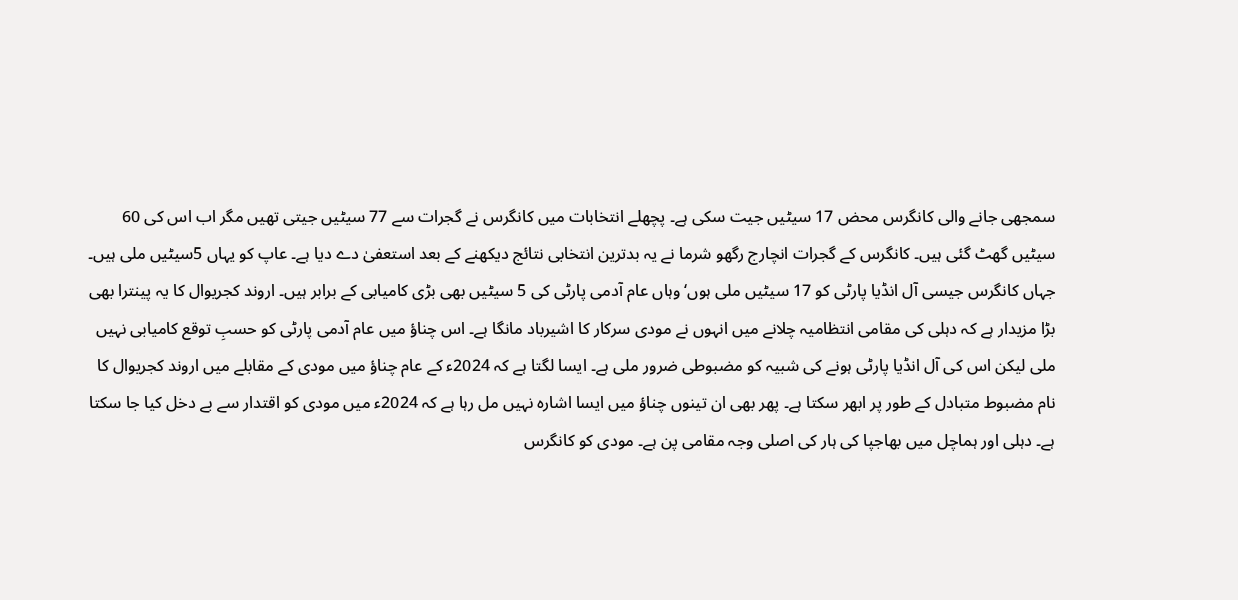سمجھی جانے والی کانگرس محض 17 سیٹیں جیت سکی ہے۔ پچھلے انتخابات میں کانگرس نے گجرات سے 77 سیٹیں جیتی تھیں مگر اب اس کی 60 سیٹیں گھٹ گئی ہیں۔ کانگرس کے گجرات انچارج رگھو شرما نے یہ بدترین انتخابی نتائج دیکھنے کے بعد استعفیٰ دے دیا ہے۔ عاپ کو یہاں 5سیٹیں ملی ہیں۔ جہاں کانگرس جیسی آل انڈیا پارٹی کو 17 سیٹیں ملی ہوں‘ وہاں عام آدمی پارٹی کی 5 سیٹیں بھی بڑی کامیابی کے برابر ہیں۔ اروند کجریوال کا یہ پینترا بھی بڑا مزیدار ہے کہ دہلی کی مقامی انتظامیہ چلانے میں انہوں نے مودی سرکار کا اشیرباد مانگا ہے۔ اس چناؤ میں عام آدمی پارٹی کو حسبِ توقع کامیابی نہیں ملی لیکن اس کی آل انڈیا پارٹی ہونے کی شبیہ کو مضبوطی ضرور ملی ہے۔ ایسا لگتا ہے کہ 2024ء کے عام چناؤ میں مودی کے مقابلے میں اروند کجریوال کا نام مضبوط متبادل کے طور پر ابھر سکتا ہے۔ پھر بھی ان تینوں چناؤ میں ایسا اشارہ نہیں مل رہا ہے کہ 2024ء میں مودی کو اقتدار سے بے دخل کیا جا سکتا ہے۔ دہلی اور ہماچل میں بھاجپا کی ہار کی اصلی وجہ مقامی پن ہے۔ مودی کو کانگرس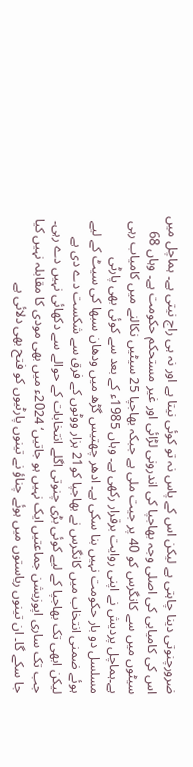ضرورچنوتی دینا چاہتی ہے لیکن اس کے پاس نہ تو کوئی نیتا ہے اور نہ ہی راج نیتی ہے۔ ہماچل میں اس کی کامیابی کی اصلی وجہ بھاجپا کی اندرونی لڑائی اور غیر مستحکم حکومت ہے۔ وہاں 68 سیٹوں میں سے کانگرس کو 40 پر جیت ملی ہے جبکہ بھاجپا 25 سیٹیں نکالنے میں کامیاب رہی ہے۔ہماچل پردیش نے اپنی روایت برقرار رکھی ہے۔ وہاں 1985ء کے بعد سے کوئی بھی پارٹی مسلسل دو بار حکومت نہیں بنا سکی ہے۔ ادھر چھتیس گڑھ میں ودھان سبھا کی سیٹ کے لیے ہوئے ضمنی انتخاب میں کانگرس نے بھاجپا کو21 ہزار ووٹوں کے فرق سے شکست دے دی ہے لیکن ابھی تک بھاجپا کے لیے کوئی بڑی چنوتی اگلے انتخابات کے حوالے سے دکھائی نہیں دے رہی۔ جب تک ساری اپوزیشن جماعتیں ایک نہیں ہو جاتیں‘ 2024ء میں بھی مودی کا مقابلہ نہیں کیا جا سکے گا۔ ان تینوں ریاستوں میں ہوئے چناؤ نے تینوں پارٹیوں کو فتح بھی دلائی ہے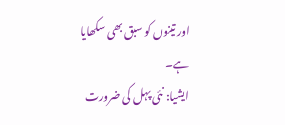اور تینوں کو سبق بھی سکھایا ہے۔
ایشیا: نئی پہل کی ضرورت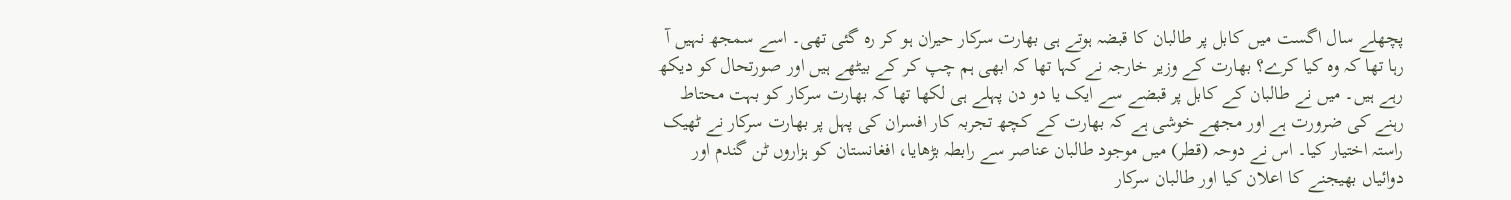پچھلے سال اگست میں کابل پر طالبان کا قبضہ ہوتے ہی بھارت سرکار حیران ہو کر رہ گئی تھی۔ اسے سمجھ نہیں آ رہا تھا کہ وہ کیا کرے؟ بھارت کے وزیر خارجہ نے کہا تھا کہ ابھی ہم چپ کر کے بیٹھے ہیں اور صورتحال کو دیکھ رہے ہیں۔ میں نے طالبان کے کابل پر قبضے سے ایک یا دو دن پہلے ہی لکھا تھا کہ بھارت سرکار کو بہت محتاط رہنے کی ضرورت ہے اور مجھے خوشی ہے کہ بھارت کے کچھ تجربہ کار افسران کی پہل پر بھارت سرکار نے ٹھیک راستہ اختیار کیا۔ اس نے دوحہ (قطر) میں موجود طالبان عناصر سے رابطہ بڑھایا، افغانستان کو ہزاروں ٹن گندم اور دوائیاں بھیجنے کا اعلان کیا اور طالبان سرکار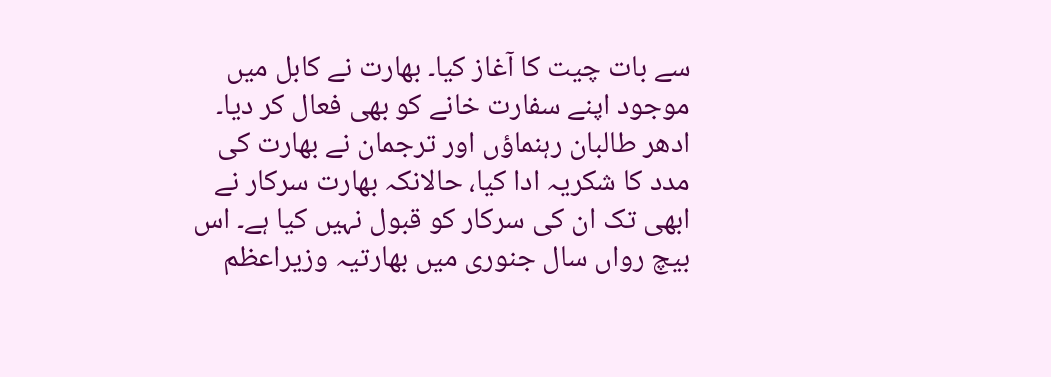سے بات چیت کا آغاز کیا۔ بھارت نے کابل میں موجود اپنے سفارت خانے کو بھی فعال کر دیا۔ ادھر طالبان رہنماؤں اور ترجمان نے بھارت کی مدد کا شکریہ ادا کیا، حالانکہ بھارت سرکار نے ابھی تک ان کی سرکار کو قبول نہیں کیا ہے۔ اس بیچ رواں سال جنوری میں بھارتیہ وزیراعظم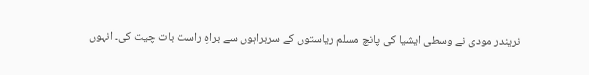نریندر مودی نے وسطی ایشیا کی پانچ مسلم ریاستوں کے سربراہوں سے براہِ راست بات چیت کی۔ انہوں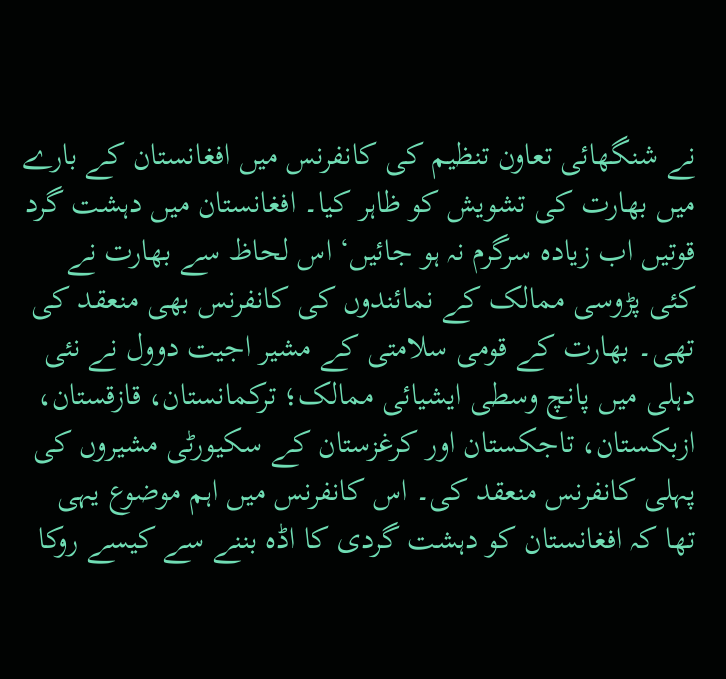نے شنگھائی تعاون تنظیم کی کانفرنس میں افغانستان کے بارے میں بھارت کی تشویش کو ظاہر کیا۔ افغانستان میں دہشت گرد قوتیں اب زیادہ سرگرم نہ ہو جائیں‘ اس لحاظ سے بھارت نے کئی پڑوسی ممالک کے نمائندوں کی کانفرنس بھی منعقد کی تھی۔ بھارت کے قومی سلامتی کے مشیر اجیت دوول نے نئی دہلی میں پانچ وسطی ایشیائی ممالک؛ ترکمانستان، قازقستان، ازبکستان، تاجکستان اور کرغزستان کے سکیورٹی مشیروں کی پہلی کانفرنس منعقد کی۔ اس کانفرنس میں اہم موضوع یہی تھا کہ افغانستان کو دہشت گردی کا اڈہ بننے سے کیسے روکا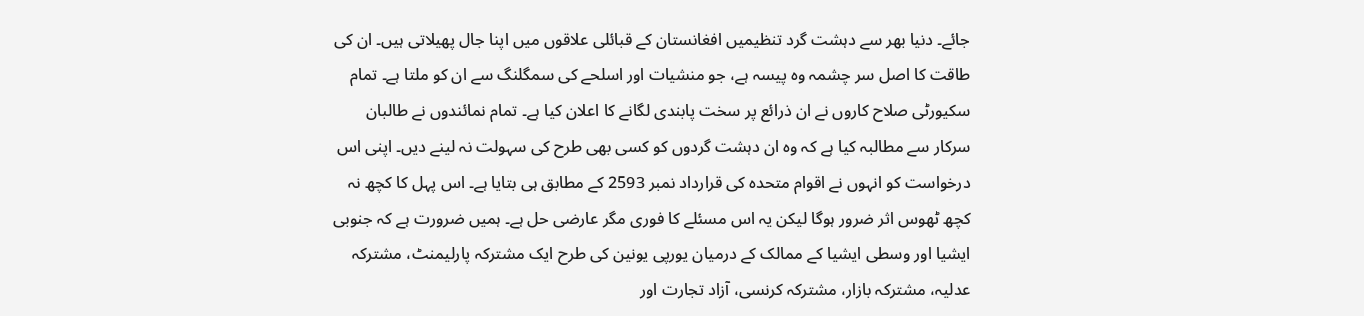جائے۔ دنیا بھر سے دہشت گرد تنظیمیں افغانستان کے قبائلی علاقوں میں اپنا جال پھیلاتی ہیں۔ ان کی طاقت کا اصل سر چشمہ وہ پیسہ ہے، جو منشیات اور اسلحے کی سمگلنگ سے ان کو ملتا ہے۔ تمام سکیورٹی صلاح کاروں نے ان ذرائع پر سخت پابندی لگانے کا اعلان کیا ہے۔ تمام نمائندوں نے طالبان سرکار سے مطالبہ کیا ہے کہ وہ ان دہشت گردوں کو کسی بھی طرح کی سہولت نہ لینے دیں۔ اپنی اس درخواست کو انہوں نے اقوام متحدہ کی قرارداد نمبر 2593 کے مطابق ہی بتایا ہے۔ اس پہل کا کچھ نہ کچھ ٹھوس اثر ضرور ہوگا لیکن یہ اس مسئلے کا فوری مگر عارضی حل ہے۔ ہمیں ضرورت ہے کہ جنوبی ایشیا اور وسطی ایشیا کے ممالک کے درمیان یورپی یونین کی طرح ایک مشترکہ پارلیمنٹ، مشترکہ عدلیہ، مشترکہ بازار، مشترکہ کرنسی، آزاد تجارت اور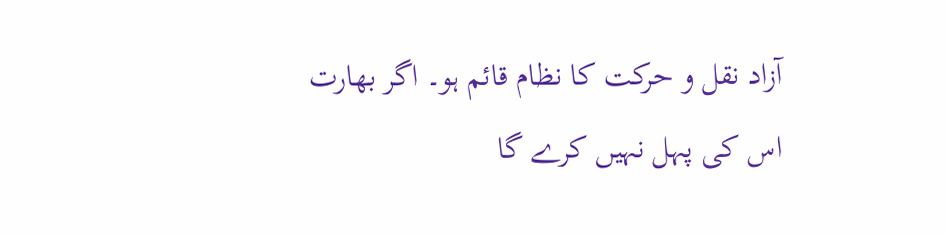آزاد نقل و حرکت کا نظام قائم ہو۔ اگر بھارت اس کی پہل نہیں کرے گا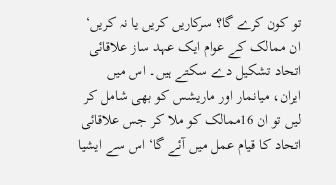تو کون کرے گا؟ سرکاریں کریں یا نہ کریں‘ ان ممالک کے عوام ایک عہد ساز علاقائی اتحاد تشکیل دے سکتے ہیں۔ اس میں ایران، میانمار اور ماریشس کو بھی شامل کر لیں تو ان 16ممالک کو ملا کر جس علاقائی اتحاد کا قیام عمل میں آئے گا‘ اس سے ایشیا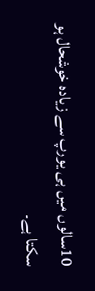10سالوں میں ہی یورپ سے زیادہ خوشحال ہو سکتا ہے۔